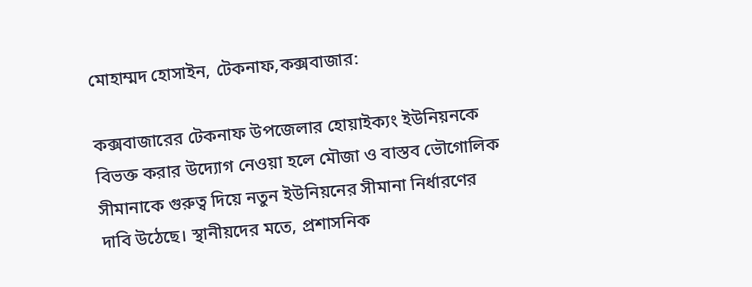মোহাম্মদ হোসাইন, টেকনাফ,কক্সবাজার:

কক্সবাজারের টেকনাফ উপজেলার হোয়াইক্যং ইউনিয়নকে বিভক্ত করার উদ্যোগ নেওয়া হলে মৌজা ও বাস্তব ভৌগোলিক সীমানাকে গুরুত্ব দিয়ে নতুন ইউনিয়নের সীমানা নির্ধারণের দাবি উঠেছে। স্থানীয়দের মতে, প্রশাসনিক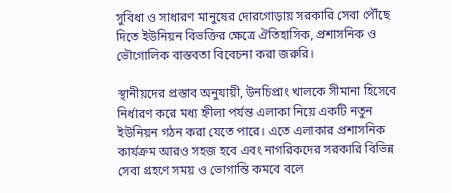সুবিধা ও সাধারণ মানুষের দোরগোড়ায় সরকারি সেবা পৌঁছে দিতে ইউনিয়ন বিভক্তির ক্ষেত্রে ঐতিহাসিক, প্রশাসনিক ও ভৌগোলিক বাস্তবতা বিবেচনা করা জরুরি।

স্থানীয়দের প্রস্তাব অনুযায়ী, উনচিপ্রাং খালকে সীমানা হিসেবে নির্ধারণ করে মধ্য হ্নীলা পর্যন্ত এলাকা নিয়ে একটি নতুন ইউনিয়ন গঠন করা যেতে পারে। এতে এলাকার প্রশাসনিক কার্যক্রম আরও সহজ হবে এবং নাগরিকদের সরকারি বিভিন্ন সেবা গ্রহণে সময় ও ভোগান্তি কমবে বলে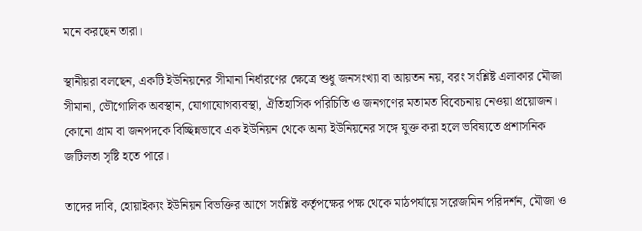মনে করছেন তারা।

স্থানীয়রা বলছেন, একটি ইউনিয়নের সীমানা নির্ধারণের ক্ষেত্রে শুধু জনসংখ্যা বা আয়তন নয়, বরং সংশ্লিষ্ট এলাকার মৌজা সীমানা, ভৌগোলিক অবস্থান, যোগাযোগব্যবস্থা, ঐতিহাসিক পরিচিতি ও জনগণের মতামত বিবেচনায় নেওয়া প্রয়োজন। কোনো গ্রাম বা জনপদকে বিচ্ছিন্নভাবে এক ইউনিয়ন থেকে অন্য ইউনিয়নের সঙ্গে যুক্ত করা হলে ভবিষ্যতে প্রশাসনিক জটিলতা সৃষ্টি হতে পারে।

তাদের দাবি, হোয়াইক্যং ইউনিয়ন বিভক্তির আগে সংশ্লিষ্ট কর্তৃপক্ষের পক্ষ থেকে মাঠপর্যায়ে সরেজমিন পরিদর্শন, মৌজা ও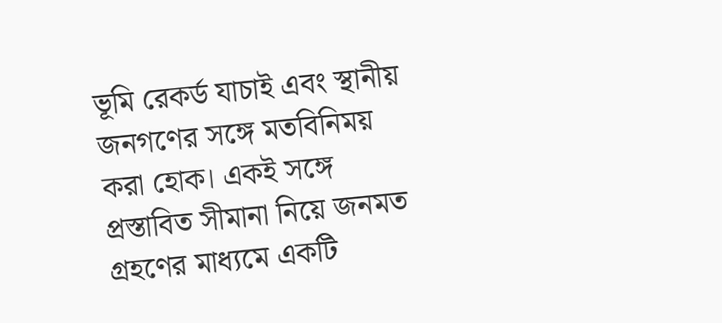ভূমি রেকর্ড যাচাই এবং স্থানীয় জনগণের সঙ্গে মতবিনিময় করা হোক। একই সঙ্গে প্রস্তাবিত সীমানা নিয়ে জনমত গ্রহণের মাধ্যমে একটি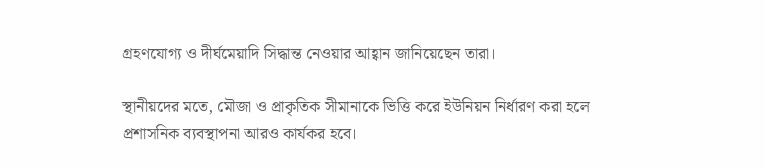গ্রহণযোগ্য ও দীর্ঘমেয়াদি সিদ্ধান্ত নেওয়ার আহ্বান জানিয়েছেন তারা।

স্থানীয়দের মতে, মৌজা ও প্রাকৃতিক সীমানাকে ভিত্তি করে ইউনিয়ন নির্ধারণ করা হলে প্রশাসনিক ব্যবস্থাপনা আরও কার্যকর হবে।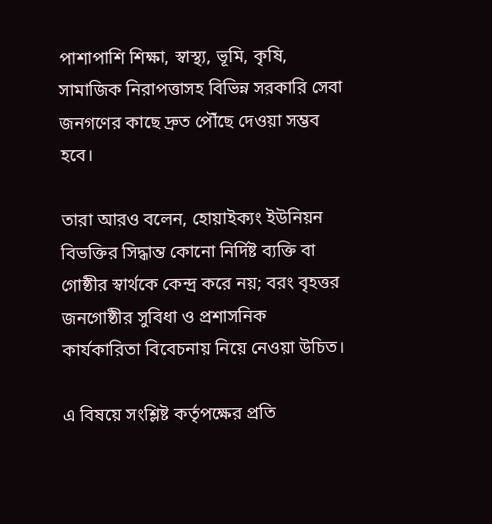পাশাপাশি শিক্ষা, স্বাস্থ্য, ভূমি, কৃষি, সামাজিক নিরাপত্তাসহ বিভিন্ন সরকারি সেবা জনগণের কাছে দ্রুত পৌঁছে দেওয়া সম্ভব হবে।

তারা আরও বলেন, হোয়াইক্যং ইউনিয়ন বিভক্তির সিদ্ধান্ত কোনো নির্দিষ্ট ব্যক্তি বা গোষ্ঠীর স্বার্থকে কেন্দ্র করে নয়; বরং বৃহত্তর জনগোষ্ঠীর সুবিধা ও প্রশাসনিক কার্যকারিতা বিবেচনায় নিয়ে নেওয়া উচিত।

এ বিষয়ে সংশ্লিষ্ট কর্তৃপক্ষের প্রতি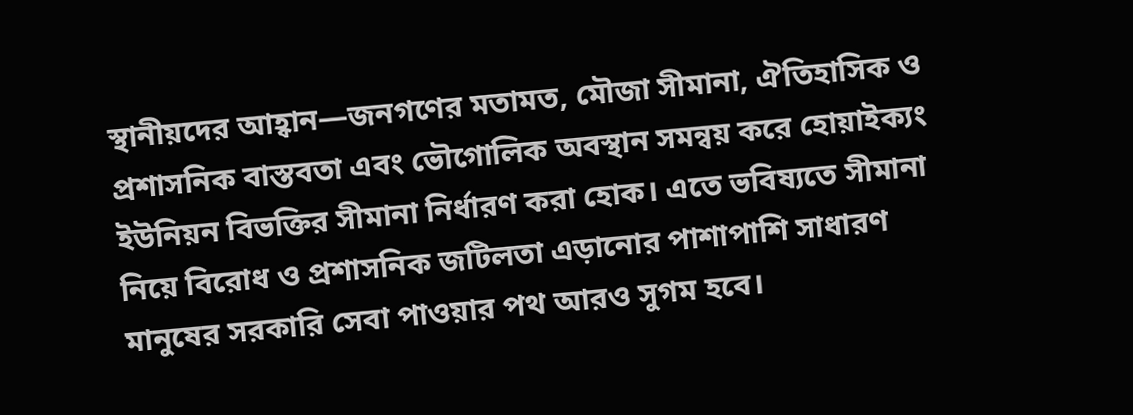স্থানীয়দের আহ্বান—জনগণের মতামত, মৌজা সীমানা, ঐতিহাসিক ও প্রশাসনিক বাস্তবতা এবং ভৌগোলিক অবস্থান সমন্বয় করে হোয়াইক্যং ইউনিয়ন বিভক্তির সীমানা নির্ধারণ করা হোক। এতে ভবিষ্যতে সীমানা নিয়ে বিরোধ ও প্রশাসনিক জটিলতা এড়ানোর পাশাপাশি সাধারণ মানুষের সরকারি সেবা পাওয়ার পথ আরও সুগম হবে।